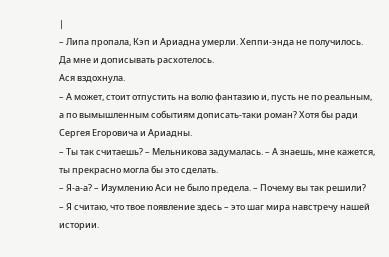|
– Липа пропала, Кэп и Ариадна умерли. Хеппи-энда не получилось. Да мне и дописывать расхотелось.
Ася вздохнула.
– А может, стоит отпустить на волю фантазию и, пусть не по реальным, а по вымышленным событиям дописать-таки роман? Хотя бы ради Сергея Егоровича и Ариадны.
– Ты так считаешь? – Мельникова задумалась. – А знаешь, мне кажется, ты прекрасно могла бы это сделать.
– Я-а-а? – Изумлению Аси не было предела. – Почему вы так решили?
– Я считаю, что твое появление здесь – это шаг мира навстречу нашей истории.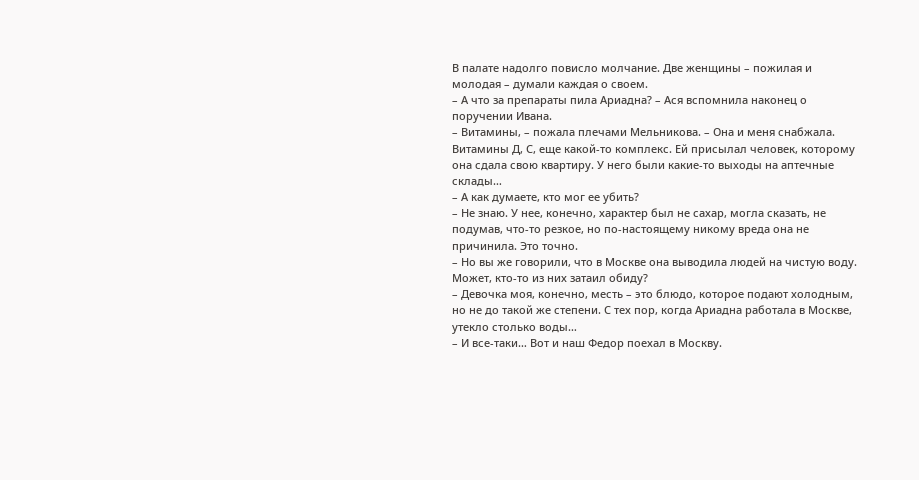В палате надолго повисло молчание. Две женщины – пожилая и молодая – думали каждая о своем.
– А что за препараты пила Ариадна? – Ася вспомнила наконец о поручении Ивана.
– Витамины, – пожала плечами Мельникова. – Она и меня снабжала. Витамины Д, С, еще какой-то комплекс. Ей присылал человек, которому она сдала свою квартиру. У него были какие-то выходы на аптечные склады…
– А как думаете, кто мог ее убить?
– Не знаю. У нее, конечно, характер был не сахар, могла сказать, не подумав, что-то резкое, но по-настоящему никому вреда она не причинила. Это точно.
– Но вы же говорили, что в Москве она выводила людей на чистую воду. Может, кто-то из них затаил обиду?
– Девочка моя, конечно, месть – это блюдо, которое подают холодным, но не до такой же степени. С тех пор, когда Ариадна работала в Москве, утекло столько воды…
– И все-таки… Вот и наш Федор поехал в Москву.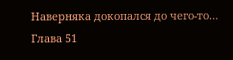Наверняка докопался до чего-то…
Глава 51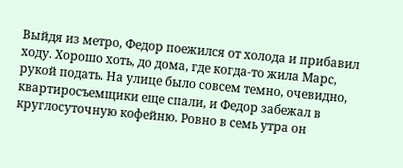Выйдя из метро, Федор поежился от холода и прибавил ходу. Хорошо хоть, до дома, где когда-то жила Марс, рукой подать. На улице было совсем темно, очевидно, квартиросъемщики еще спали, и Федор забежал в круглосуточную кофейню. Ровно в семь утра он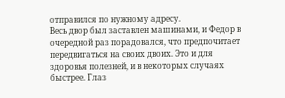отправился по нужному адресу.
Весь двор был заставлен машинами, и Федор в очередной раз порадовался, что предпочитает передвигаться на своих двоих. Это и для здоровья полезней, и в некоторых случаях быстрее. Глаз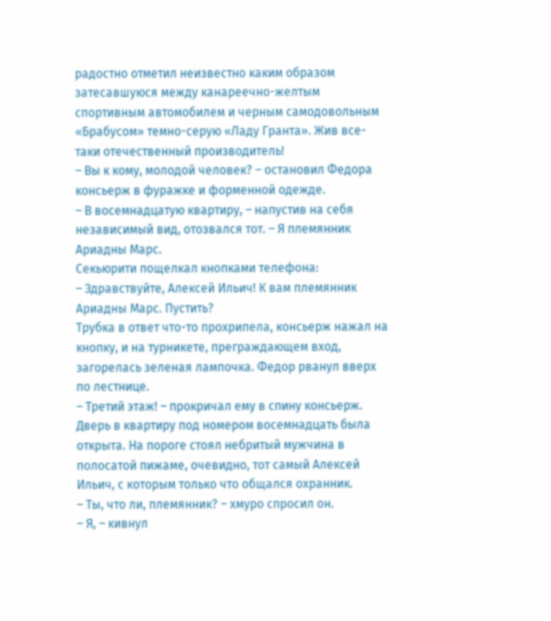радостно отметил неизвестно каким образом затесавшуюся между канареечно-желтым спортивным автомобилем и черным самодовольным «Брабусом» темно-серую «Ладу Гранта». Жив все-таки отечественный производитель!
– Вы к кому, молодой человек? – остановил Федора консьерж в фуражке и форменной одежде.
– В восемнадцатую квартиру, – напустив на себя независимый вид, отозвался тот. – Я племянник Ариадны Марс.
Секьюрити пощелкал кнопками телефона:
– Здравствуйте, Алексей Ильич! К вам племянник Ариадны Марс. Пустить?
Трубка в ответ что-то прохрипела, консьерж нажал на кнопку, и на турникете, преграждающем вход, загорелась зеленая лампочка. Федор рванул вверх по лестнице.
– Третий этаж! – прокричал ему в спину консьерж.
Дверь в квартиру под номером восемнадцать была открыта. На пороге стоял небритый мужчина в полосатой пижаме, очевидно, тот самый Алексей Ильич, с которым только что общался охранник.
– Ты, что ли, племянник? – хмуро спросил он.
– Я, – кивнул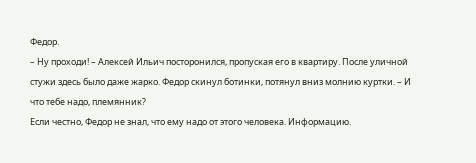Федор.
– Ну проходи! – Алексей Ильич посторонился, пропуская его в квартиру. После уличной стужи здесь было даже жарко. Федор скинул ботинки, потянул вниз молнию куртки. – И что тебе надо, племянник?
Если честно, Федор не знал, что ему надо от этого человека. Информацию.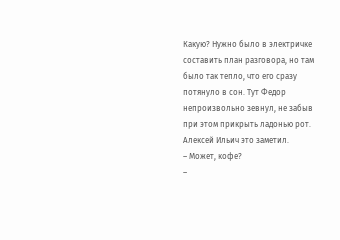Какую? Нужно было в электричке составить план разговора, но там было так тепло, что его сразу потянуло в сон. Тут Федор непроизвольно зевнул, не забыв при этом прикрыть ладонью рот.
Алексей Ильич это заметил.
– Может, кофе?
–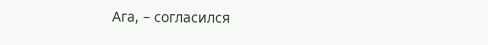Ага, – согласился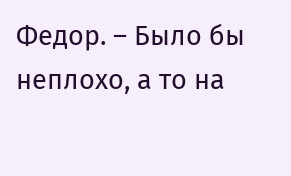Федор. – Было бы неплохо, а то на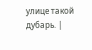улице такой дубарь. |